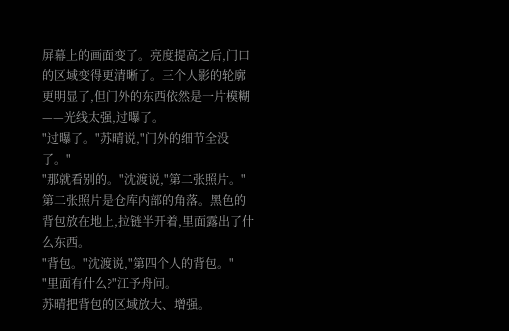屏幕上的画面变了。亮度提高之后,门口的区域变得更清晰了。三个人影的轮廓更明显了,但门外的东西依然是一片模糊——光线太强,过曝了。
"过曝了。"苏晴说,"门外的细节全没了。"
"那就看别的。"沈渡说,"第二张照片。"
第二张照片是仓库内部的角落。黑色的背包放在地上,拉链半开着,里面露出了什么东西。
"背包。"沈渡说,"第四个人的背包。"
"里面有什么?"江予舟问。
苏晴把背包的区域放大、增强。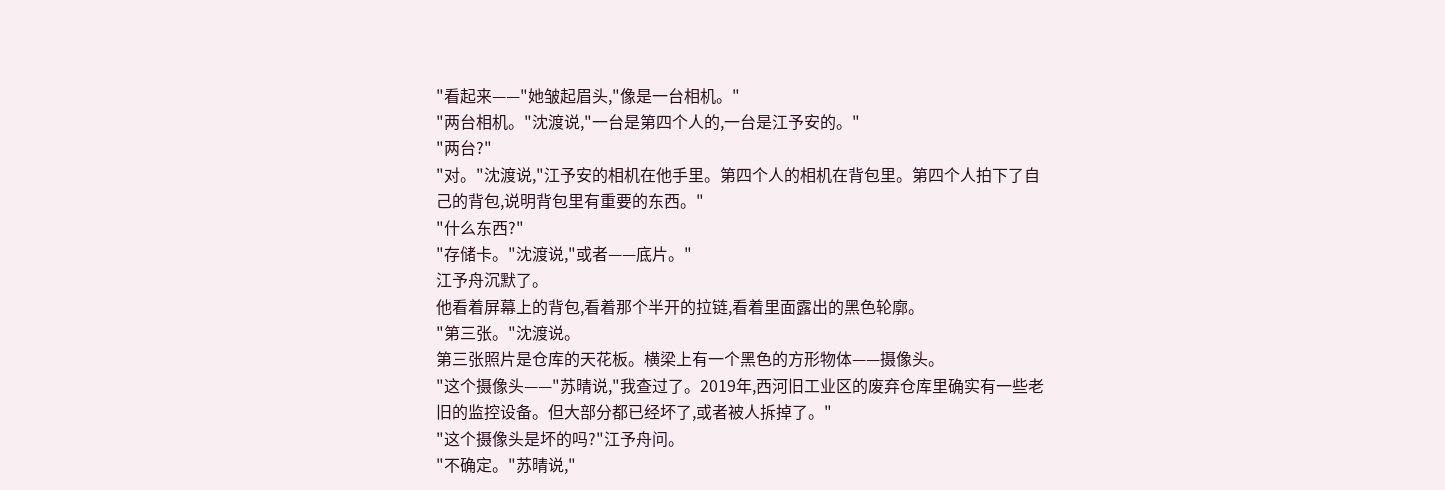"看起来——"她皱起眉头,"像是一台相机。"
"两台相机。"沈渡说,"一台是第四个人的,一台是江予安的。"
"两台?"
"对。"沈渡说,"江予安的相机在他手里。第四个人的相机在背包里。第四个人拍下了自己的背包,说明背包里有重要的东西。"
"什么东西?"
"存储卡。"沈渡说,"或者——底片。"
江予舟沉默了。
他看着屏幕上的背包,看着那个半开的拉链,看着里面露出的黑色轮廓。
"第三张。"沈渡说。
第三张照片是仓库的天花板。横梁上有一个黑色的方形物体——摄像头。
"这个摄像头——"苏晴说,"我查过了。2019年,西河旧工业区的废弃仓库里确实有一些老旧的监控设备。但大部分都已经坏了,或者被人拆掉了。"
"这个摄像头是坏的吗?"江予舟问。
"不确定。"苏晴说,"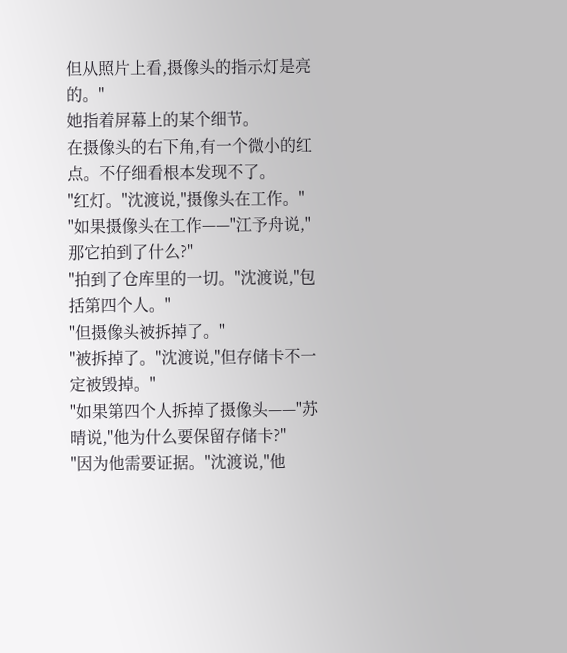但从照片上看,摄像头的指示灯是亮的。"
她指着屏幕上的某个细节。
在摄像头的右下角,有一个微小的红点。不仔细看根本发现不了。
"红灯。"沈渡说,"摄像头在工作。"
"如果摄像头在工作——"江予舟说,"那它拍到了什么?"
"拍到了仓库里的一切。"沈渡说,"包括第四个人。"
"但摄像头被拆掉了。"
"被拆掉了。"沈渡说,"但存储卡不一定被毁掉。"
"如果第四个人拆掉了摄像头——"苏晴说,"他为什么要保留存储卡?"
"因为他需要证据。"沈渡说,"他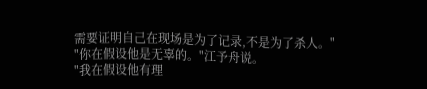需要证明自己在现场是为了记录,不是为了杀人。"
"你在假设他是无辜的。"江予舟说。
"我在假设他有理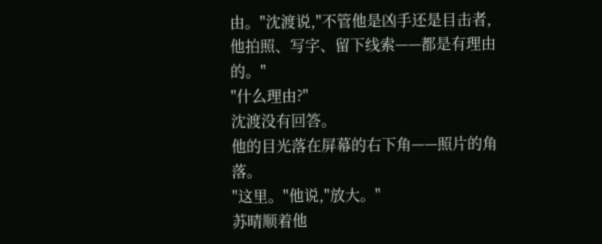由。"沈渡说,"不管他是凶手还是目击者,他拍照、写字、留下线索——都是有理由的。"
"什么理由?"
沈渡没有回答。
他的目光落在屏幕的右下角——照片的角落。
"这里。"他说,"放大。"
苏晴顺着他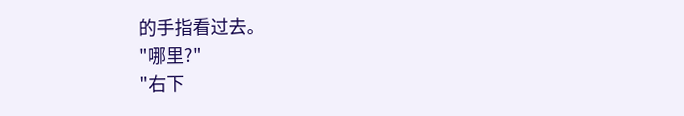的手指看过去。
"哪里?"
"右下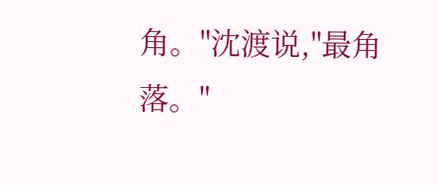角。"沈渡说,"最角落。"